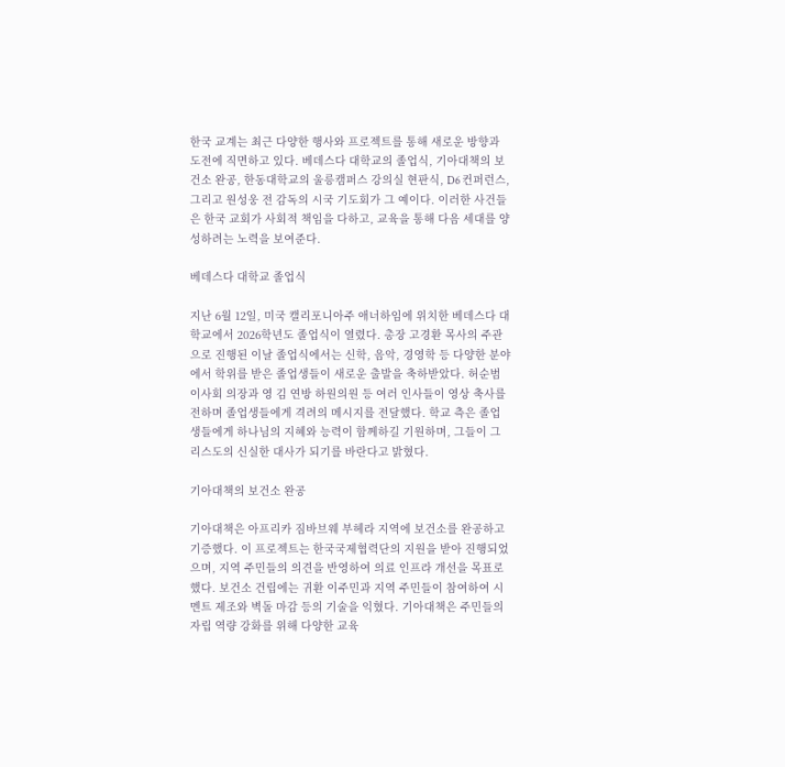한국 교계는 최근 다양한 행사와 프로젝트를 통해 새로운 방향과 도전에 직면하고 있다. 베데스다 대학교의 졸업식, 기아대책의 보건소 완공, 한동대학교의 울릉캠퍼스 강의실 현판식, D6 컨퍼런스, 그리고 원성웅 전 감독의 시국 기도회가 그 예이다. 이러한 사건들은 한국 교회가 사회적 책임을 다하고, 교육을 통해 다음 세대를 양성하려는 노력을 보여준다.

베데스다 대학교 졸업식

지난 6월 12일, 미국 캘리포니아주 애너하임에 위치한 베데스다 대학교에서 2026학년도 졸업식이 열렸다. 총장 고경환 목사의 주관으로 진행된 이날 졸업식에서는 신학, 음악, 경영학 등 다양한 분야에서 학위를 받은 졸업생들이 새로운 출발을 축하받았다. 허순범 이사회 의장과 영 김 연방 하원의원 등 여러 인사들이 영상 축사를 전하며 졸업생들에게 격려의 메시지를 전달했다. 학교 측은 졸업생들에게 하나님의 지혜와 능력이 함께하길 기원하며, 그들이 그리스도의 신실한 대사가 되기를 바란다고 밝혔다.

기아대책의 보건소 완공

기아대책은 아프리카 짐바브웨 부헤라 지역에 보건소를 완공하고 기증했다. 이 프로젝트는 한국국제협력단의 지원을 받아 진행되었으며, 지역 주민들의 의견을 반영하여 의료 인프라 개선을 목표로 했다. 보건소 건립에는 귀환 이주민과 지역 주민들이 참여하여 시멘트 제조와 벽돌 마감 등의 기술을 익혔다. 기아대책은 주민들의 자립 역량 강화를 위해 다양한 교육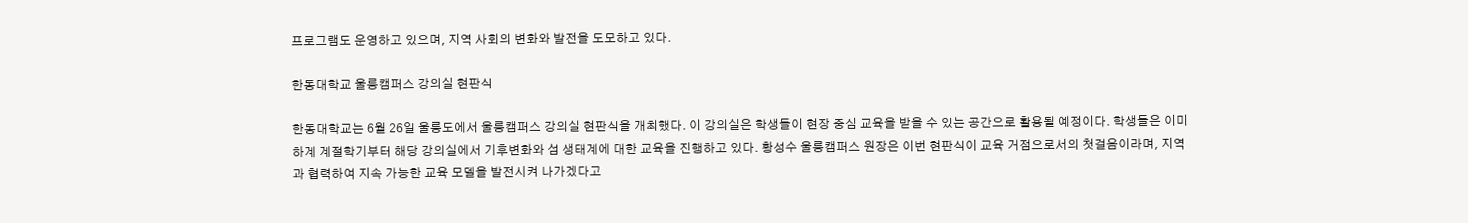프로그램도 운영하고 있으며, 지역 사회의 변화와 발전을 도모하고 있다.

한동대학교 울릉캠퍼스 강의실 현판식

한동대학교는 6월 26일 울릉도에서 울릉캠퍼스 강의실 현판식을 개최했다. 이 강의실은 학생들이 현장 중심 교육을 받을 수 있는 공간으로 활용될 예정이다. 학생들은 이미 하계 계절학기부터 해당 강의실에서 기후변화와 섬 생태계에 대한 교육을 진행하고 있다. 황성수 울릉캠퍼스 원장은 이번 현판식이 교육 거점으로서의 첫걸음이라며, 지역과 협력하여 지속 가능한 교육 모델을 발전시켜 나가겠다고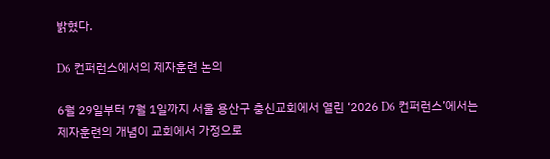밝혔다.

D6 컨퍼런스에서의 제자훈련 논의

6월 29일부터 7월 1일까지 서울 용산구 충신교회에서 열린 ‘2026 D6 컨퍼런스’에서는 제자훈련의 개념이 교회에서 가정으로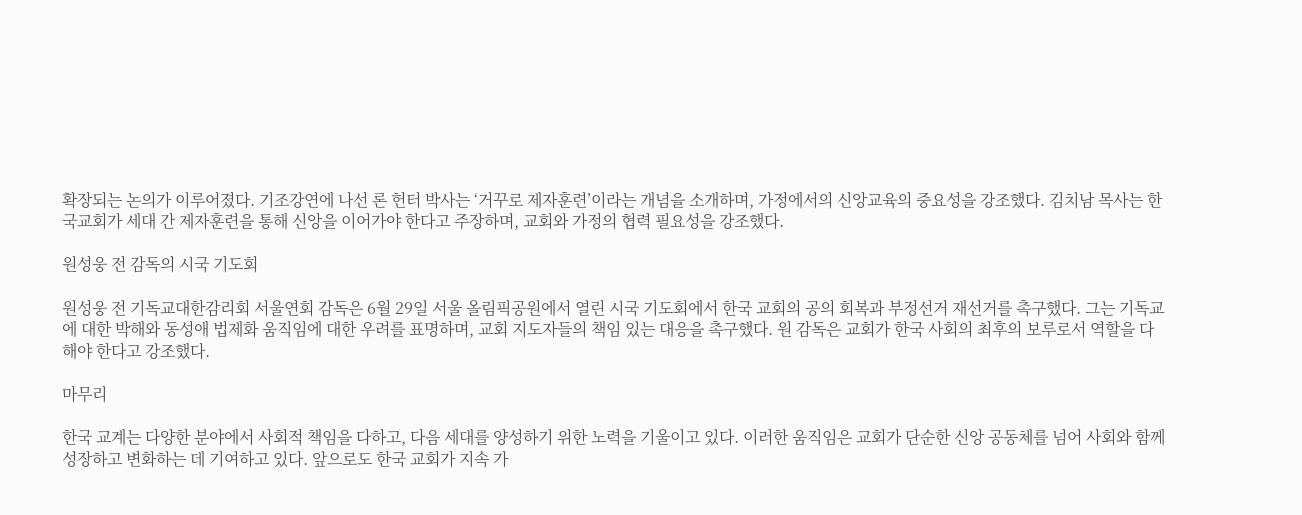확장되는 논의가 이루어졌다. 기조강연에 나선 론 헌터 박사는 ‘거꾸로 제자훈련’이라는 개념을 소개하며, 가정에서의 신앙교육의 중요성을 강조했다. 김치남 목사는 한국교회가 세대 간 제자훈련을 통해 신앙을 이어가야 한다고 주장하며, 교회와 가정의 협력 필요성을 강조했다.

원성웅 전 감독의 시국 기도회

원성웅 전 기독교대한감리회 서울연회 감독은 6월 29일 서울 올림픽공원에서 열린 시국 기도회에서 한국 교회의 공의 회복과 부정선거 재선거를 촉구했다. 그는 기독교에 대한 박해와 동성애 법제화 움직임에 대한 우려를 표명하며, 교회 지도자들의 책임 있는 대응을 촉구했다. 원 감독은 교회가 한국 사회의 최후의 보루로서 역할을 다해야 한다고 강조했다.

마무리

한국 교계는 다양한 분야에서 사회적 책임을 다하고, 다음 세대를 양성하기 위한 노력을 기울이고 있다. 이러한 움직임은 교회가 단순한 신앙 공동체를 넘어 사회와 함께 성장하고 변화하는 데 기여하고 있다. 앞으로도 한국 교회가 지속 가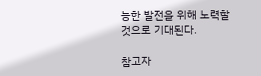능한 발전을 위해 노력할 것으로 기대된다.

참고자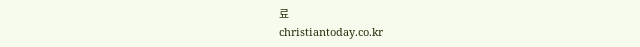료
christiantoday.co.kr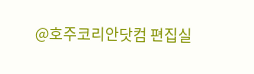@호주코리안닷컴 편집실